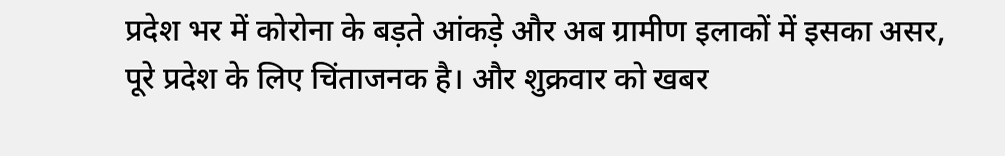प्रदेश भर में कोरोना के बड़ते आंकड़े और अब ग्रामीण इलाकों में इसका असर, पूरे प्रदेश के लिए चिंताजनक है। और शुक्रवार को खबर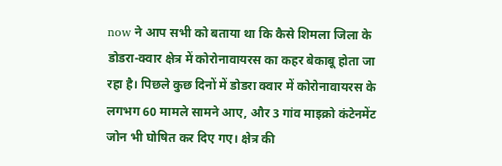now ने आप सभी को बताया था कि कैसे शिमला जिला के डोडरा-क्वार क्षेत्र में कोरोनावायरस का कहर बेकाबू होता जा रहा है। पिछले कुछ दिनों में डोडरा क्वार में कोरोनावायरस के लगभग 60 मामले सामने आए, और 3 गांव माइक्रो कंटेनमेंट जोन भी घोषित कर दिए गए। क्षेत्र की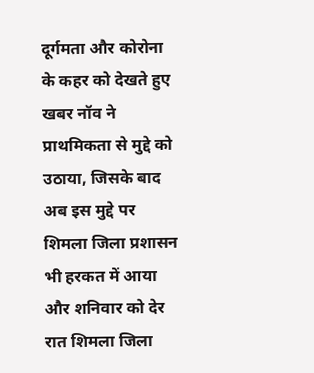दूर्गमता और कोरोना के कहर को देखते हुए खबर नॉव ने प्राथमिकता से मुद्दे को उठाया, जिसके बाद अब इस मुद्दे पर शिमला जिला प्रशासन भी हरकत में आया और शनिवार को देर रात शिमला जिला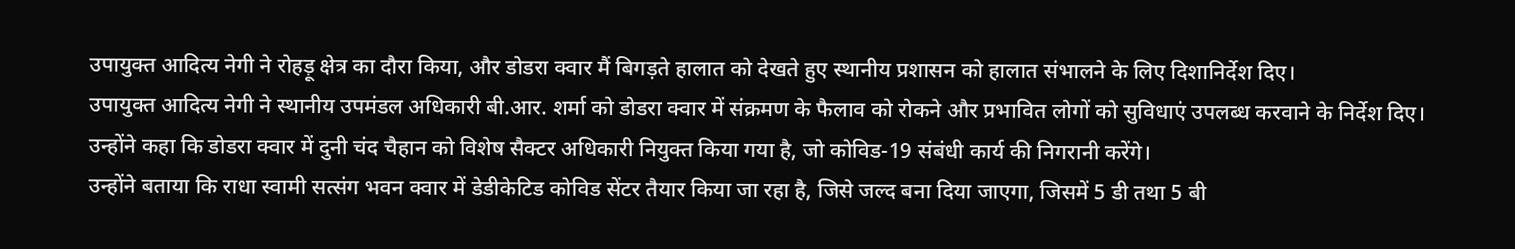उपायुक्त आदित्य नेगी ने रोहड़ू क्षेत्र का दौरा किया, और डोडरा क्वार मैं बिगड़ते हालात को देखते हुए स्थानीय प्रशासन को हालात संभालने के लिए दिशानिर्देश दिए।
उपायुक्त आदित्य नेगी ने स्थानीय उपमंडल अधिकारी बी.आर. शर्मा को डोडरा क्वार में संक्रमण के फैलाव को रोकने और प्रभावित लोगों को सुविधाएं उपलब्ध करवाने के निर्देश दिए।
उन्होंने कहा कि डोडरा क्वार में दुनी चंद चैहान को विशेष सैक्टर अधिकारी नियुक्त किया गया है, जो कोविड-19 संबंधी कार्य की निगरानी करेंगे।
उन्होंने बताया कि राधा स्वामी सत्संग भवन क्वार में डेडीकेटिड कोविड सेंटर तैयार किया जा रहा है, जिसे जल्द बना दिया जाएगा, जिसमें 5 डी तथा 5 बी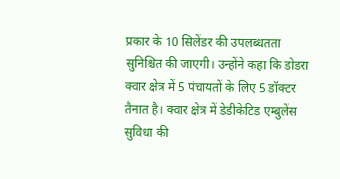प्रकार के 10 सिलेंडर की उपलब्धतता सुनिश्चित की जाएगी। उन्होंने कहा कि डोडरा क्वार क्षेत्र में 5 पंचायतों के लिए 5 डॉक्टर तैनात है। क्वार क्षेत्र में डेडीकेटिड एम्बुलेंस सुविधा की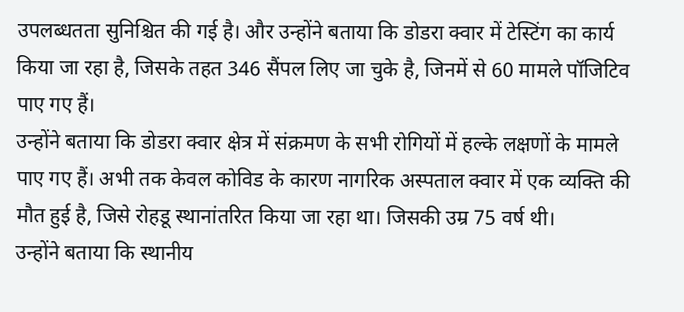उपलब्धतता सुनिश्चित की गई है। और उन्होंने बताया कि डोडरा क्वार में टेस्टिंग का कार्य किया जा रहा है, जिसके तहत 346 सैंपल लिए जा चुके है, जिनमें से 60 मामले पॉजिटिव पाए गए हैं।
उन्होंने बताया कि डोडरा क्वार क्षेत्र में संक्रमण के सभी रोगियों में हल्के लक्षणों के मामले पाए गए हैं। अभी तक केवल कोविड के कारण नागरिक अस्पताल क्वार में एक व्यक्ति की मौत हुई है, जिसे रोहडू स्थानांतरित किया जा रहा था। जिसकी उम्र 75 वर्ष थी।
उन्होंने बताया कि स्थानीय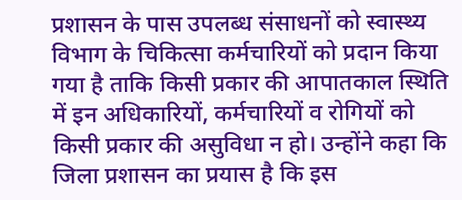प्रशासन के पास उपलब्ध संसाधनों को स्वास्थ्य विभाग के चिकित्सा कर्मचारियों को प्रदान किया गया है ताकि किसी प्रकार की आपातकाल स्थिति में इन अधिकारियों, कर्मचारियों व रोगियों को किसी प्रकार की असुविधा न हो। उन्होंने कहा कि जिला प्रशासन का प्रयास है कि इस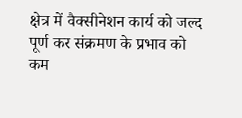क्षेत्र में वैक्सीनेशन कार्य को जल्द पूर्ण कर संक्रमण के प्रभाव को कम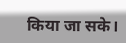किया जा सके।